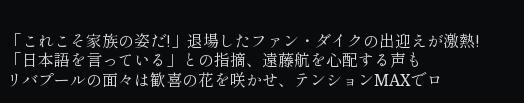「これこそ家族の姿だ!」退場したファン・ダイクの出迎えが激熱!「日本語を言っている」との指摘、遠藤航を心配する声も
リバプールの面々は歓喜の花を咲かせ、テンションMAXでロ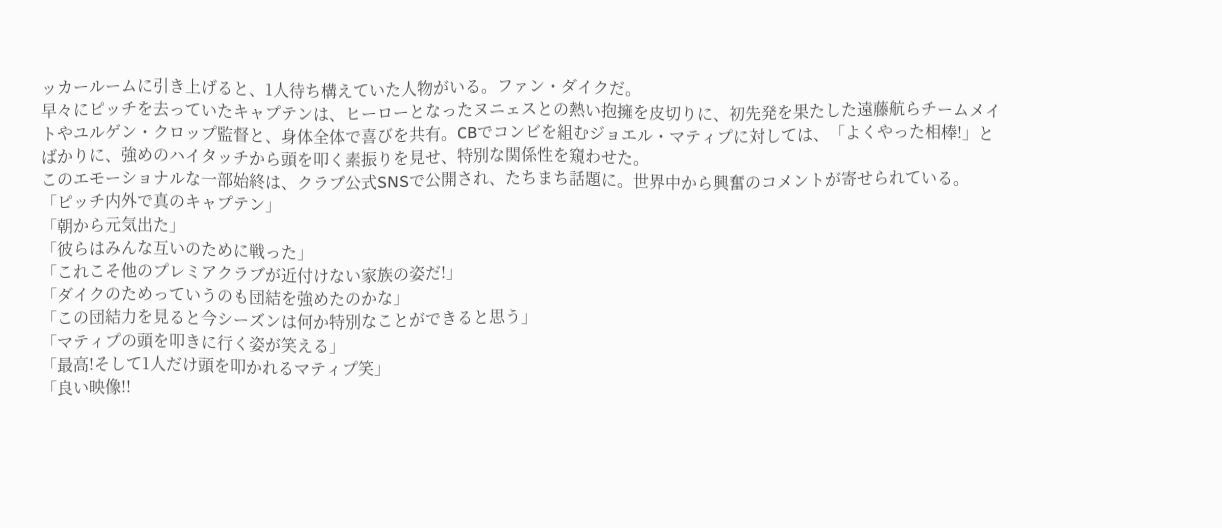ッカールームに引き上げると、1人待ち構えていた人物がいる。ファン・ダイクだ。
早々にピッチを去っていたキャプテンは、ヒーローとなったヌニェスとの熱い抱擁を皮切りに、初先発を果たした遠藤航らチームメイトやユルゲン・クロップ監督と、身体全体で喜びを共有。CBでコンビを組むジョエル・マティプに対しては、「よくやった相棒!」とばかりに、強めのハイタッチから頭を叩く素振りを見せ、特別な関係性を窺わせた。
このエモーショナルな一部始終は、クラブ公式SNSで公開され、たちまち話題に。世界中から興奮のコメントが寄せられている。
「ピッチ内外で真のキャプテン」
「朝から元気出た」
「彼らはみんな互いのために戦った」
「これこそ他のプレミアクラブが近付けない家族の姿だ!」
「ダイクのためっていうのも団結を強めたのかな」
「この団結力を見ると今シーズンは何か特別なことができると思う」
「マティプの頭を叩きに行く姿が笑える」
「最高!そして1人だけ頭を叩かれるマティプ笑」
「良い映像!!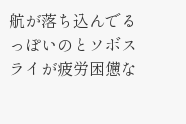航が落ち込んでるっぽいのとソボスライが疲労困憊な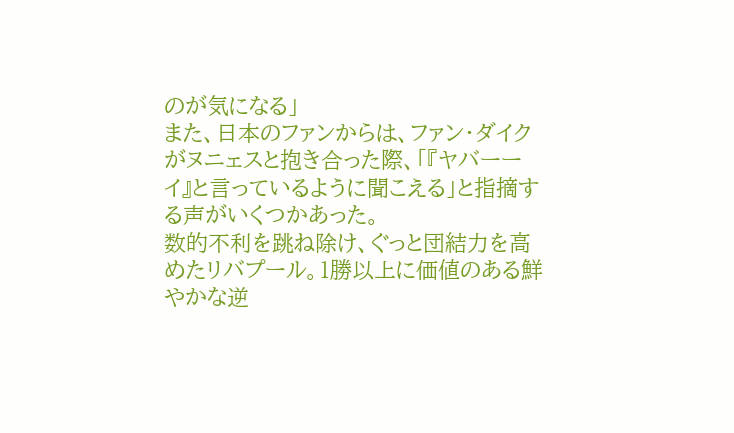のが気になる」
また、日本のファンからは、ファン・ダイクがヌニェスと抱き合った際、「『ヤバーーイ』と言っているように聞こえる」と指摘する声がいくつかあった。
数的不利を跳ね除け、ぐっと団結力を高めたリバプール。1勝以上に価値のある鮮やかな逆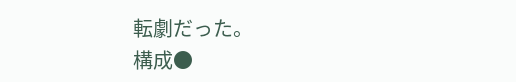転劇だった。
構成●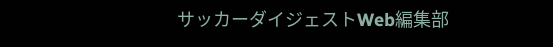サッカーダイジェストWeb編集部